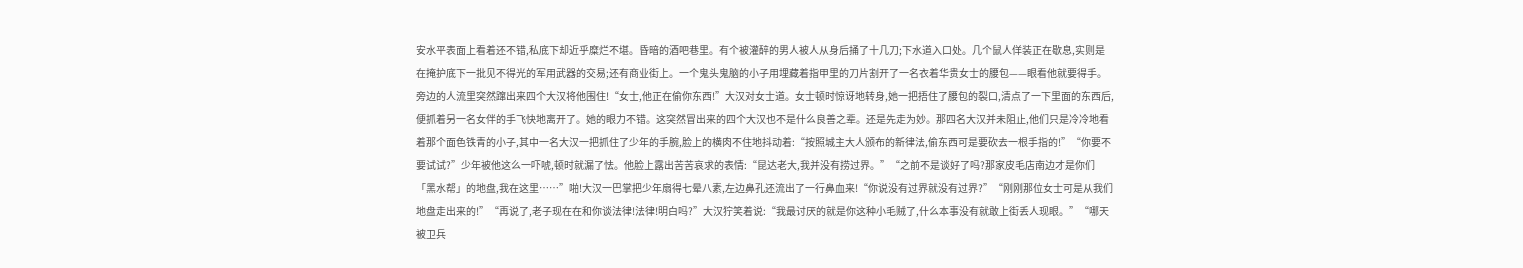安水平表面上看着还不错,私底下却近乎糜烂不堪。昏暗的酒吧巷里。有个被灌醉的男人被人从身后捅了十几刀;下水道入口处。几个鼠人佯装正在歇息,实则是在掩护底下一批见不得光的军用武器的交易;还有商业街上。一个鬼头鬼脑的小子用埋藏着指甲里的刀片割开了一名衣着华贵女士的腰包——眼看他就要得手。旁边的人流里突然蹿出来四个大汉将他围住!“女士,他正在偷你东西!”大汉对女士道。女士顿时惊讶地转身,她一把捂住了腰包的裂口,清点了一下里面的东西后,便抓着另一名女伴的手飞快地离开了。她的眼力不错。这突然冒出来的四个大汉也不是什么良善之辈。还是先走为妙。那四名大汉并未阻止,他们只是冷冷地看着那个面色铁青的小子,其中一名大汉一把抓住了少年的手腕,脸上的横肉不住地抖动着:“按照城主大人颁布的新律法,偷东西可是要砍去一根手指的!”“你要不要试试?”少年被他这么一吓唬,顿时就漏了怯。他脸上露出苦苦哀求的表情:“昆达老大,我并没有捞过界。”“之前不是谈好了吗?那家皮毛店南边才是你们「黑水帮」的地盘,我在这里……”啪!大汉一巴掌把少年扇得七晕八素,左边鼻孔还流出了一行鼻血来!“你说没有过界就没有过界?”“刚刚那位女士可是从我们地盘走出来的!”“再说了,老子现在在和你谈法律!法律!明白吗?”大汉狞笑着说:“我最讨厌的就是你这种小毛贼了,什么本事没有就敢上街丢人现眼。”“哪天被卫兵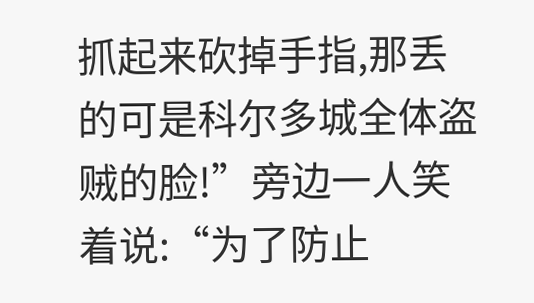抓起来砍掉手指,那丢的可是科尔多城全体盗贼的脸!”旁边一人笑着说:“为了防止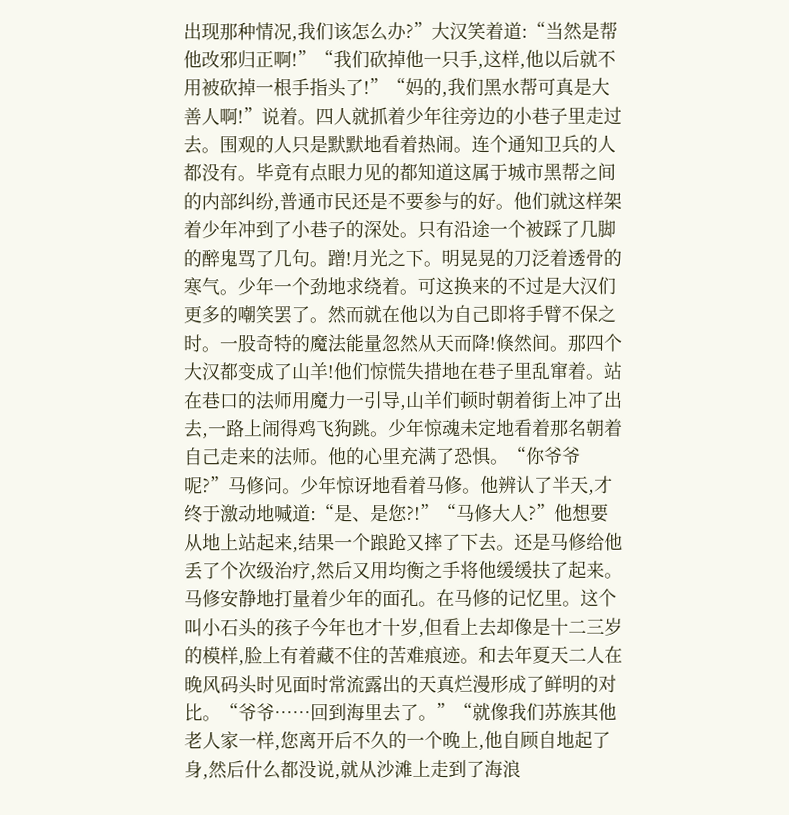出现那种情况,我们该怎么办?”大汉笑着道:“当然是帮他改邪归正啊!”“我们砍掉他一只手,这样,他以后就不用被砍掉一根手指头了!”“妈的,我们黑水帮可真是大善人啊!”说着。四人就抓着少年往旁边的小巷子里走过去。围观的人只是默默地看着热闹。连个通知卫兵的人都没有。毕竟有点眼力见的都知道这属于城市黑帮之间的内部纠纷,普通市民还是不要参与的好。他们就这样架着少年冲到了小巷子的深处。只有沿途一个被踩了几脚的醉鬼骂了几句。蹭!月光之下。明晃晃的刀泛着透骨的寒气。少年一个劲地求绕着。可这换来的不过是大汉们更多的嘲笑罢了。然而就在他以为自己即将手臂不保之时。一股奇特的魔法能量忽然从天而降!倏然间。那四个大汉都变成了山羊!他们惊慌失措地在巷子里乱窜着。站在巷口的法师用魔力一引导,山羊们顿时朝着街上冲了出去,一路上闹得鸡飞狗跳。少年惊魂未定地看着那名朝着自己走来的法师。他的心里充满了恐惧。“你爷爷呢?”马修问。少年惊讶地看着马修。他辨认了半天,才终于激动地喊道:“是、是您?!”“马修大人?”他想要从地上站起来,结果一个踉跄又摔了下去。还是马修给他丢了个次级治疗,然后又用均衡之手将他缓缓扶了起来。马修安静地打量着少年的面孔。在马修的记忆里。这个叫小石头的孩子今年也才十岁,但看上去却像是十二三岁的模样,脸上有着藏不住的苦难痕迹。和去年夏天二人在晚风码头时见面时常流露出的天真烂漫形成了鲜明的对比。“爷爷……回到海里去了。”“就像我们苏族其他老人家一样,您离开后不久的一个晚上,他自顾自地起了身,然后什么都没说,就从沙滩上走到了海浪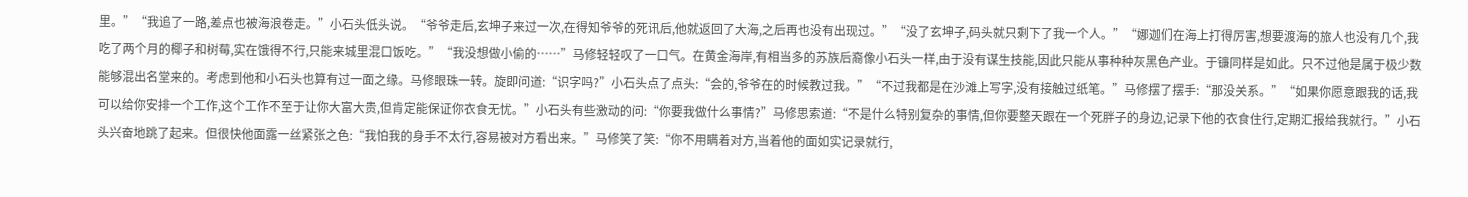里。”“我追了一路,差点也被海浪卷走。”小石头低头说。“爷爷走后,玄坤子来过一次,在得知爷爷的死讯后,他就返回了大海,之后再也没有出现过。”“没了玄坤子,码头就只剩下了我一个人。”“娜迦们在海上打得厉害,想要渡海的旅人也没有几个,我吃了两个月的椰子和树莓,实在饿得不行,只能来城里混口饭吃。”“我没想做小偷的……”马修轻轻叹了一口气。在黄金海岸,有相当多的苏族后裔像小石头一样,由于没有谋生技能,因此只能从事种种灰黑色产业。于镰同样是如此。只不过他是属于极少数能够混出名堂来的。考虑到他和小石头也算有过一面之缘。马修眼珠一转。旋即问道:“识字吗?”小石头点了点头:“会的,爷爷在的时候教过我。”“不过我都是在沙滩上写字,没有接触过纸笔。”马修摆了摆手:“那没关系。”“如果你愿意跟我的话,我可以给你安排一个工作,这个工作不至于让你大富大贵,但肯定能保证你衣食无忧。”小石头有些激动的问:“你要我做什么事情?”马修思索道:“不是什么特别复杂的事情,但你要整天跟在一个死胖子的身边,记录下他的衣食住行,定期汇报给我就行。”小石头兴奋地跳了起来。但很快他面露一丝紧张之色:“我怕我的身手不太行,容易被对方看出来。”马修笑了笑:“你不用瞒着对方,当着他的面如实记录就行,